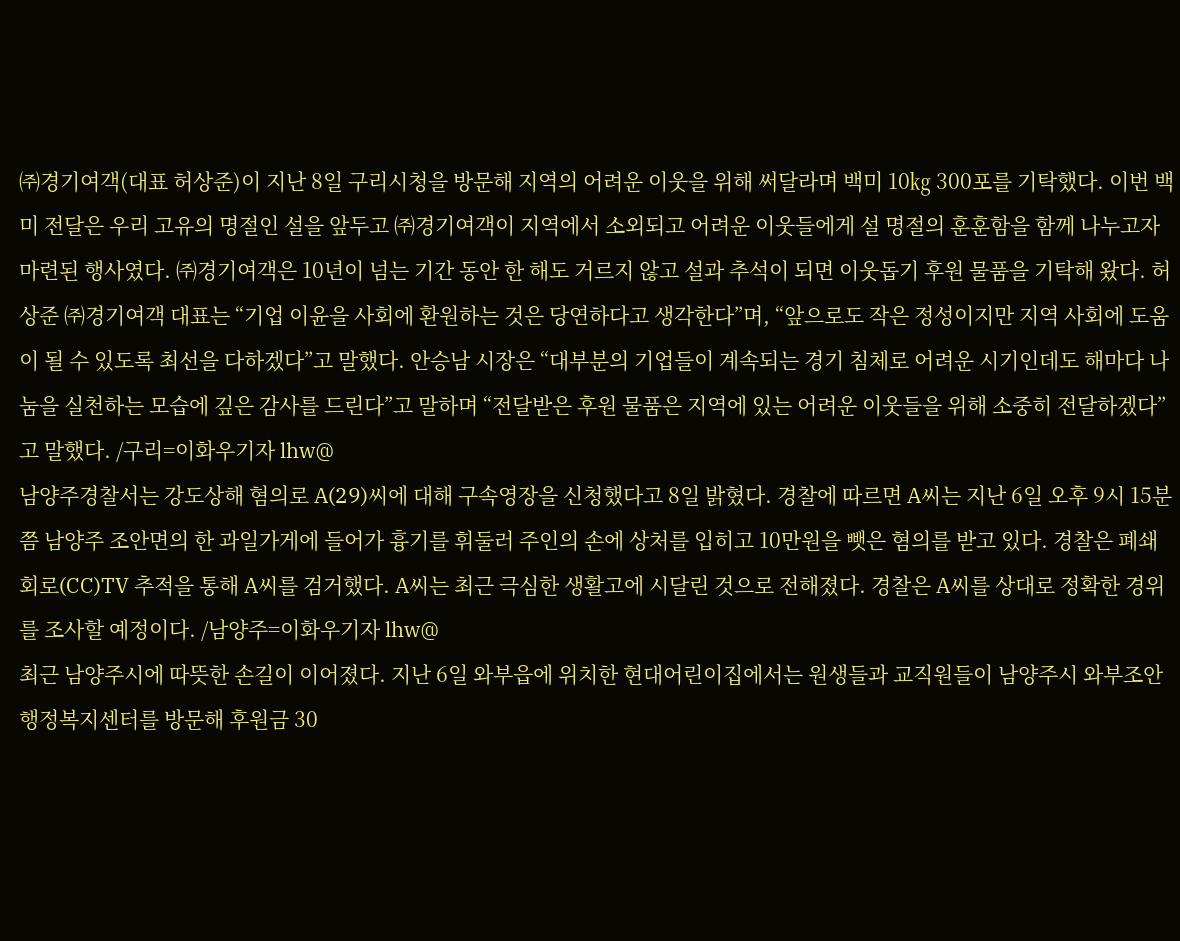㈜경기여객(대표 허상준)이 지난 8일 구리시청을 방문해 지역의 어려운 이웃을 위해 써달라며 백미 10㎏ 300포를 기탁했다. 이번 백미 전달은 우리 고유의 명절인 설을 앞두고 ㈜경기여객이 지역에서 소외되고 어려운 이웃들에게 설 명절의 훈훈함을 함께 나누고자 마련된 행사였다. ㈜경기여객은 10년이 넘는 기간 동안 한 해도 거르지 않고 설과 추석이 되면 이웃돕기 후원 물품을 기탁해 왔다. 허상준 ㈜경기여객 대표는 “기업 이윤을 사회에 환원하는 것은 당연하다고 생각한다”며, “앞으로도 작은 정성이지만 지역 사회에 도움이 될 수 있도록 최선을 다하겠다”고 말했다. 안승남 시장은 “대부분의 기업들이 계속되는 경기 침체로 어려운 시기인데도 해마다 나눔을 실천하는 모습에 깊은 감사를 드린다”고 말하며 “전달받은 후원 물품은 지역에 있는 어려운 이웃들을 위해 소중히 전달하겠다”고 말했다. /구리=이화우기자 lhw@
남양주경찰서는 강도상해 혐의로 A(29)씨에 대해 구속영장을 신청했다고 8일 밝혔다. 경찰에 따르면 A씨는 지난 6일 오후 9시 15분쯤 남양주 조안면의 한 과일가게에 들어가 흉기를 휘둘러 주인의 손에 상처를 입히고 10만원을 뺏은 혐의를 받고 있다. 경찰은 폐쇄회로(CC)TV 추적을 통해 A씨를 검거했다. A씨는 최근 극심한 생활고에 시달린 것으로 전해졌다. 경찰은 A씨를 상대로 정확한 경위를 조사할 예정이다. /남양주=이화우기자 lhw@
최근 남양주시에 따뜻한 손길이 이어졌다. 지난 6일 와부읍에 위치한 현대어린이집에서는 원생들과 교직원들이 남양주시 와부조안행정복지센터를 방문해 후원금 30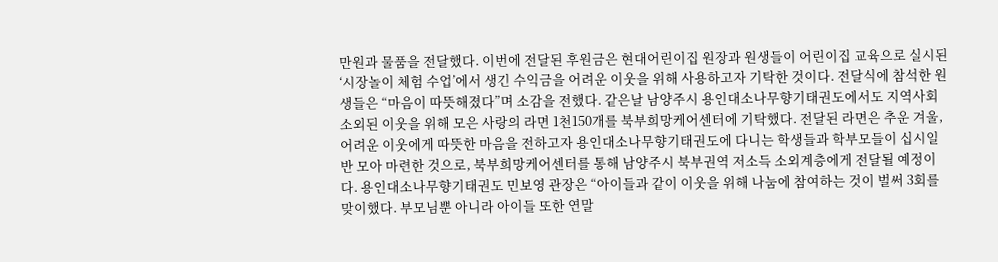만원과 물품을 전달했다. 이번에 전달된 후원금은 현대어린이집 원장과 원생들이 어린이집 교육으로 실시된 ‘시장놀이 체험 수업’에서 생긴 수익금을 어려운 이웃을 위해 사용하고자 기탁한 것이다. 전달식에 참석한 원생들은 “마음이 따뜻해졌다”며 소감을 전했다. 같은날 남양주시 용인대소나무향기태권도에서도 지역사회 소외된 이웃을 위해 모은 사랑의 라면 1천150개를 북부희망케어센터에 기탁했다. 전달된 라면은 추운 겨울, 어려운 이웃에게 따뜻한 마음을 전하고자 용인대소나무향기태권도에 다니는 학생들과 학부모들이 십시일반 모아 마련한 것으로, 북부희망케어센터를 통해 남양주시 북부권역 저소득 소외계층에게 전달될 예정이다. 용인대소나무향기태권도 민보영 관장은 “아이들과 같이 이웃을 위해 나눔에 참여하는 것이 벌써 3회를 맞이했다. 부모님뿐 아니라 아이들 또한 연말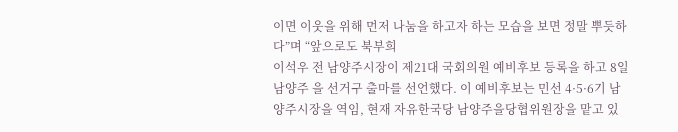이면 이웃을 위해 먼저 나눔을 하고자 하는 모습을 보면 정말 뿌듯하다”며 “앞으로도 북부희
이석우 전 남양주시장이 제21대 국회의원 예비후보 등록을 하고 8일 남양주 을 선거구 출마를 선언했다. 이 예비후보는 민선 4·5·6기 남양주시장을 역임, 현재 자유한국당 남양주을당협위원장을 맡고 있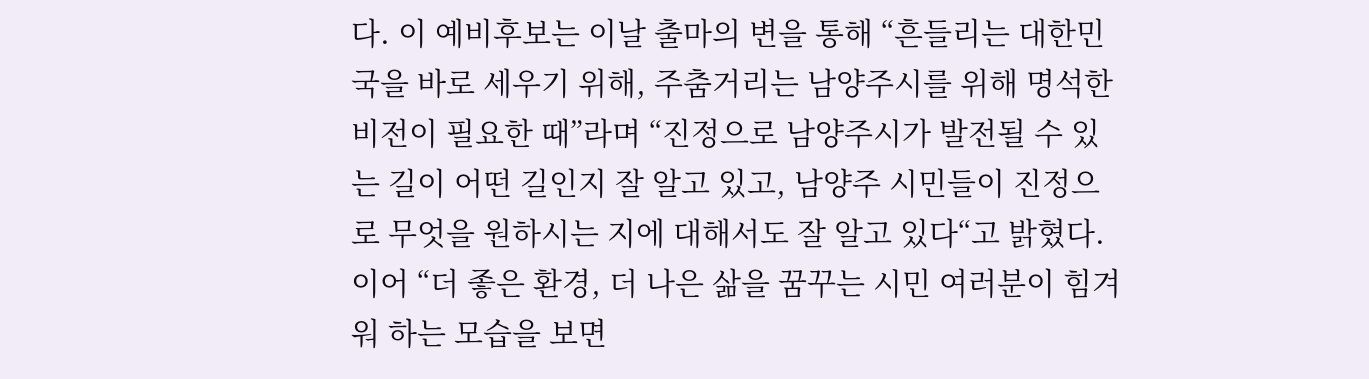다. 이 예비후보는 이날 출마의 변을 통해 “흔들리는 대한민국을 바로 세우기 위해, 주춤거리는 남양주시를 위해 명석한 비전이 필요한 때”라며 “진정으로 남양주시가 발전될 수 있는 길이 어떤 길인지 잘 알고 있고, 남양주 시민들이 진정으로 무엇을 원하시는 지에 대해서도 잘 알고 있다“고 밝혔다. 이어 “더 좋은 환경, 더 나은 삶을 꿈꾸는 시민 여러분이 힘겨워 하는 모습을 보면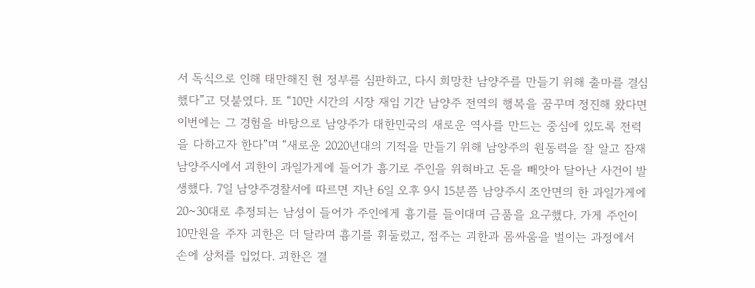서 독식으로 인해 태만해진 현 정부를 심판하고, 다시 희망찬 남양주를 만들기 위해 출마를 결심했다”고 덧붙였다. 또 “10만 시간의 시장 재임 기간 남양주 전역의 행복을 꿈꾸며 정진해 왔다면 이번에는 그 경험을 바탕으로 남양주가 대한민국의 새로운 역사를 만드는 중심에 있도록 전력을 다하고자 한다”며 “새로운 2020년대의 기적을 만들기 위해 남양주의 원동력을 잘 알고 잠재
남양주시에서 괴한이 과일가게에 들어가 흉기로 주인을 위혀바고 돈을 빼앗아 달아난 사건이 발생했다. 7일 남양주경찰서에 따르면 지난 6일 오후 9시 15분쯤 남양주시 조안면의 한 과일가게에 20~30대로 추정되는 남성이 들어가 주인에게 흉기를 들이대며 금품을 요구했다. 가게 주인이 10만원을 주자 괴한은 더 달라며 흉기를 휘둘렀고, 점주는 괴한과 몸싸움을 벌이는 과정에서 손에 상처를 입었다. 괴한은 결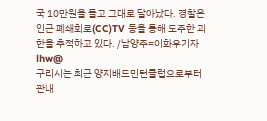국 10만원을 들고 그대로 달아났다. 경찰은 인근 폐쇄회로(CC)TV 등을 통해 도주한 괴한을 추적하고 있다. /남양주=이화우기자 lhw@
구리시는 최근 양지배드민턴클럽으로부터 관내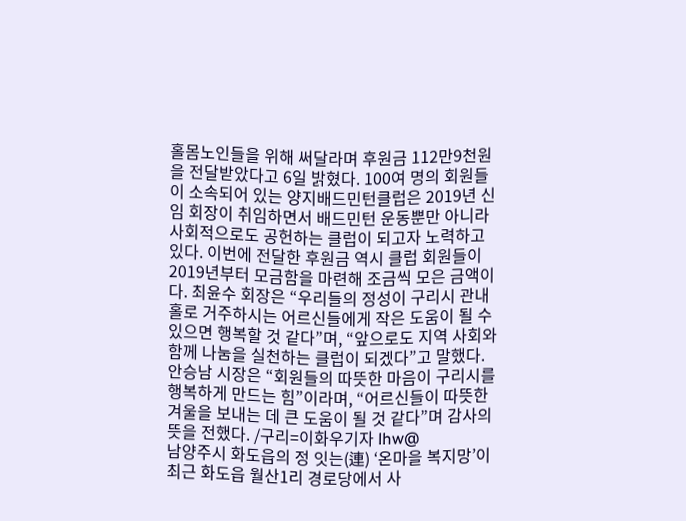홀몸노인들을 위해 써달라며 후원금 112만9천원을 전달받았다고 6일 밝혔다. 100여 명의 회원들이 소속되어 있는 양지배드민턴클럽은 2019년 신임 회장이 취임하면서 배드민턴 운동뿐만 아니라 사회적으로도 공헌하는 클럽이 되고자 노력하고 있다. 이번에 전달한 후원금 역시 클럽 회원들이 2019년부터 모금함을 마련해 조금씩 모은 금액이다. 최윤수 회장은 “우리들의 정성이 구리시 관내 홀로 거주하시는 어르신들에게 작은 도움이 될 수 있으면 행복할 것 같다”며, “앞으로도 지역 사회와 함께 나눔을 실천하는 클럽이 되겠다”고 말했다. 안승남 시장은 “회원들의 따뜻한 마음이 구리시를 행복하게 만드는 힘”이라며, “어르신들이 따뜻한 겨울을 보내는 데 큰 도움이 될 것 같다”며 감사의 뜻을 전했다. /구리=이화우기자 lhw@
남양주시 화도읍의 정 잇는(連) ‘온마을 복지망’이 최근 화도읍 월산1리 경로당에서 사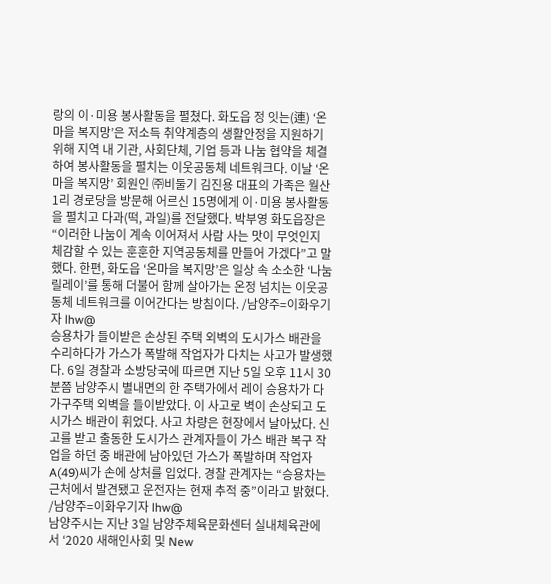랑의 이·미용 봉사활동을 펼쳤다. 화도읍 정 잇는(連) ‘온마을 복지망’은 저소득 취약계층의 생활안정을 지원하기 위해 지역 내 기관, 사회단체, 기업 등과 나눔 협약을 체결하여 봉사활동을 펼치는 이웃공동체 네트워크다. 이날 ‘온마을 복지망’ 회원인 ㈜비둘기 김진용 대표의 가족은 월산1리 경로당을 방문해 어르신 15명에게 이·미용 봉사활동을 펼치고 다과(떡, 과일)를 전달했다. 박부영 화도읍장은 “이러한 나눔이 계속 이어져서 사람 사는 맛이 무엇인지 체감할 수 있는 훈훈한 지역공동체를 만들어 가겠다”고 말했다. 한편, 화도읍 ‘온마을 복지망’은 일상 속 소소한 ‘나눔 릴레이’를 통해 더불어 함께 살아가는 온정 넘치는 이웃공동체 네트워크를 이어간다는 방침이다. /남양주=이화우기자 lhw@
승용차가 들이받은 손상된 주택 외벽의 도시가스 배관을 수리하다가 가스가 폭발해 작업자가 다치는 사고가 발생했다. 6일 경찰과 소방당국에 따르면 지난 5일 오후 11시 30분쯤 남양주시 별내면의 한 주택가에서 레이 승용차가 다가구주택 외벽을 들이받았다. 이 사고로 벽이 손상되고 도시가스 배관이 휘었다. 사고 차량은 현장에서 날아났다. 신고를 받고 출동한 도시가스 관계자들이 가스 배관 복구 작업을 하던 중 배관에 남아있던 가스가 폭발하며 작업자 A(49)씨가 손에 상처를 입었다. 경찰 관계자는 “승용차는 근처에서 발견됐고 운전자는 현재 추적 중”이라고 밝혔다. /남양주=이화우기자 lhw@
남양주시는 지난 3일 남양주체육문화센터 실내체육관에서 ‘2020 새해인사회 및 New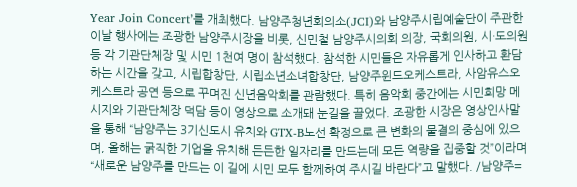Year Join Concert’를 개최했다. 남양주청년회의소(JCI)와 남양주시립예술단이 주관한 이날 행사에는 조광한 남양주시장을 비롯, 신민철 남양주시의회 의장, 국회의원, 시·도의원 등 각 기관단체장 및 시민 1천여 명이 참석했다. 참석한 시민들은 자유롭게 인사하고 환담하는 시간을 갖고, 시립합창단, 시립소년소녀합창단, 남양주윈드오케스트라, 사암유스오케스트라 공연 등으로 꾸며진 신년음악회를 관람했다. 특히 음악회 중간에는 시민희망 메시지와 기관단체장 덕담 등이 영상으로 소개돼 눈길을 끌었다. 조광한 시장은 영상인사말을 통해 “남양주는 3기신도시 유치와 GTX-B노선 확정으로 큰 변화의 물결의 중심에 있으며, 올해는 굵직한 기업을 유치해 든든한 일자리를 만드는데 모든 역량을 집중할 것”이라며 “새로운 남양주를 만드는 이 길에 시민 모두 함께하여 주시길 바란다”고 말했다. /남양주=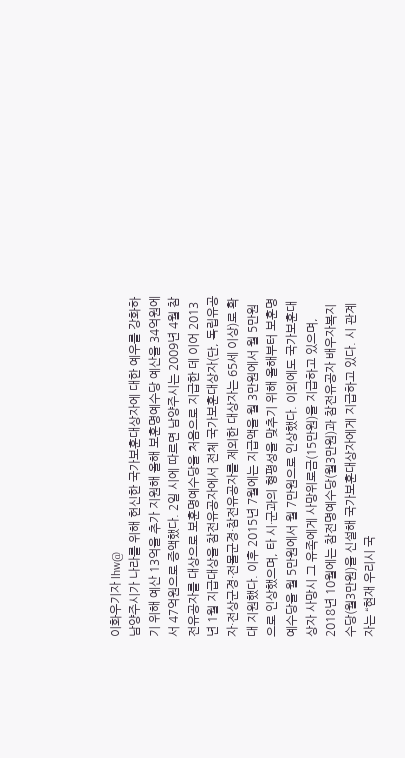이화우기자 lhw@
남양주시가 나라를 위해 헌신한 국가보훈대상자에 대한 예우를 강화하기 위해 예산 13억을 추가 지원해 올해 보훈명예수당 예산을 34억원에서 47억원으로 증액했다. 2일 시에 따르면 남양주시는 2009년 4월 참전유공자를 대상으로 보훈명예수당을 처음으로 지급한 데 이어 2013년 1월 지급대상을 참전유공자에서 전체 국가보훈대상자(단, 독립유공자·전상군경·전몰군경·참전유공자를 제외한 대상자는 65세 이상)로 확대 지원했다. 이후 2015년 7월에는 지급액을 월 3만원에서 월 5만원으로 인상했으며, 타 시·군과의 형평성을 맞추기 위해 올해부터 보훈명예수당을 월 5만원에서 월 7만원으로 인상했다. 이외에도 국가보훈대상자 사망시 그 유족에게 사망위로금(15만원)을 지급하고 있으며, 2018년 10월에는 참전명예수당(월3만원)과 참전유공자 배우자복지수당(월3만원)을 신설해 국가보훈대상자에게 지급하고 있다. 시 관계자는 “현재 우리시 국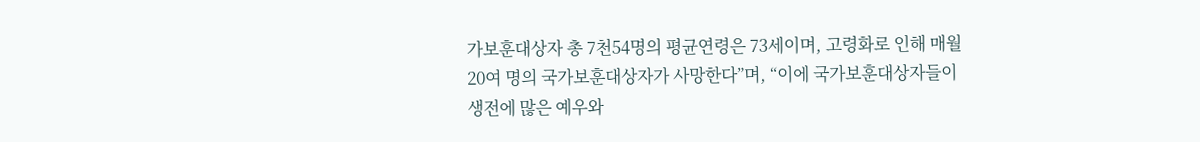가보훈대상자 총 7천54명의 평균연령은 73세이며, 고령화로 인해 매월 20여 명의 국가보훈대상자가 사망한다”며, “이에 국가보훈대상자들이 생전에 많은 예우와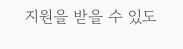지원을 받을 수 있도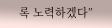록 노력하겠다”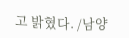고 밝혔다. /남양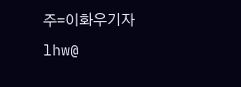주=이화우기자 lhw@